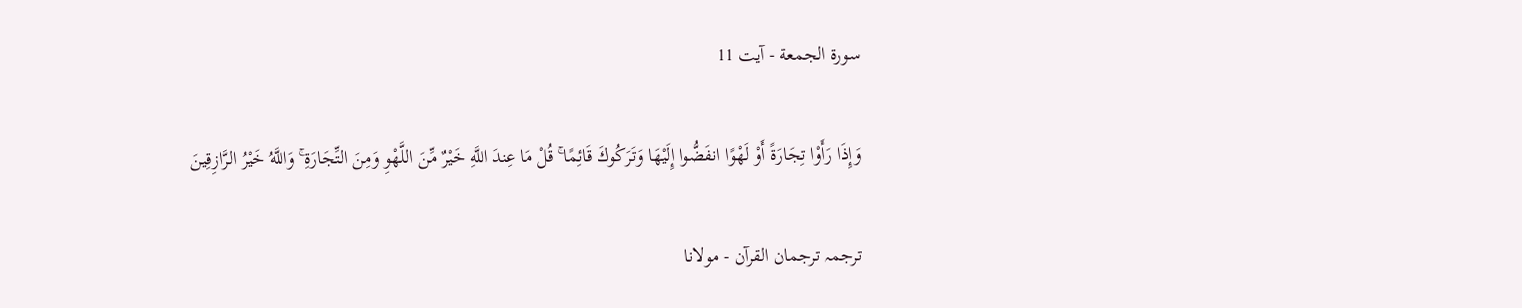سورة الجمعة - آیت 11

وَإِذَا رَأَوْا تِجَارَةً أَوْ لَهْوًا انفَضُّوا إِلَيْهَا وَتَرَكُوكَ قَائِمًا ۚ قُلْ مَا عِندَ اللَّهِ خَيْرٌ مِّنَ اللَّهْوِ وَمِنَ التِّجَارَةِ ۚ وَاللَّهُ خَيْرُ الرَّازِقِينَ

ترجمہ ترجمان القرآن - مولانا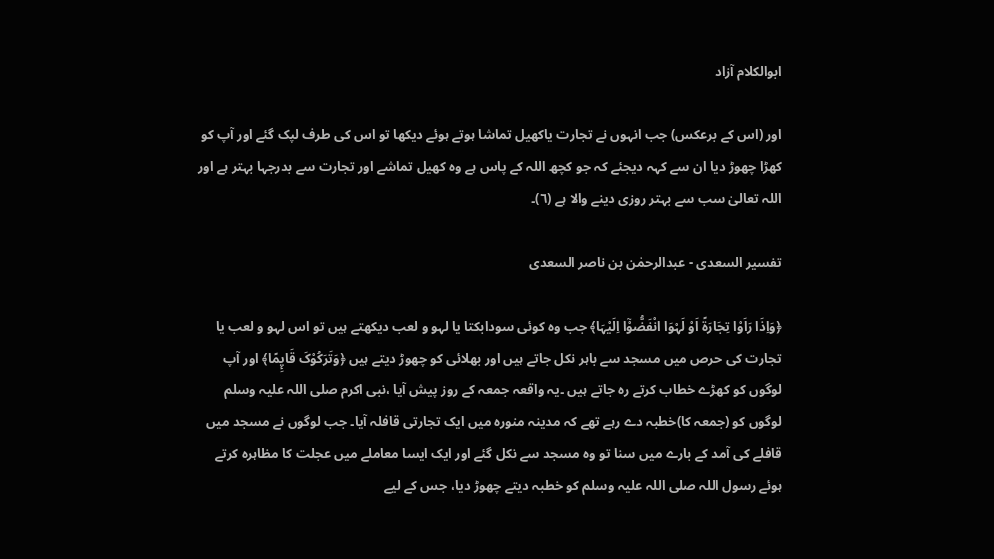ابوالکلام آزاد

اور (اس کے برعکس) جب انہوں نے تجارت یاکھیل تماشا ہوتے ہوئے دیکھا تو اس کی طرف لپک گئے اور آپ کو کھڑا چھوڑ دیا ان سے کہہ دیجئے کہ جو کچھ اللہ کے پاس ہے وہ کھیل تماشے اور تجارت سے بدرجہا بہتر ہے اور اللہ تعالیٰ سب سے بہتر روزی دینے والا ہے (٦)۔

تفسیر السعدی - عبدالرحمٰن بن ناصر السعدی

﴿وَاِذَا رَاَوْا تِجَارَۃً اَوْ لَہْوَا انْفَضُّوْٓا اِلَیْہَا﴾ جب وہ کوئی سودابکتا یا لہو و لعب دیکھتے ہیں تو اس لہو و لعب یا تجارت کی حرص میں مسجد سے باہر نکل جاتے ہیں اور بھلائی کو چھوڑ دیتے ہیں ﴿وَتَرَکُوْکَ قَایِٕمًا﴾ اور آپ لوگوں کو کھڑے خطاب کرتے رہ جاتے ہیں ۔یہ واقعہ جمعہ کے روز پیش آیا ،نبی اکرم صلی اللہ علیہ وسلم لوگوں کو (جمعہ کا)خطبہ دے رہے تھے کہ مدینہ منورہ میں ایک تجارتی قافلہ آیا۔ جب لوگوں نے مسجد میں قافلے کی آمد کے بارے میں سنا تو وہ مسجد سے نکل گئے اور ایک ایسا معاملے میں عجلت کا مظاہرہ کرتے ہوئے رسول اللہ صلی اللہ علیہ وسلم کو خطبہ دیتے چھوڑ دیا، جس کے لیے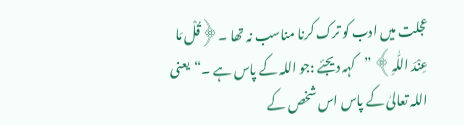عجلت میں ادب کو ترک کرنا مناسب نہ تھا ۔﴿قُلْ مَا عِنْدَ اللّٰہِ﴾ ”کہہ دیجئے :جو اللہ کے پاس ہے ۔“یعنی اللہ تعالیٰ کے پاس اس شخص کے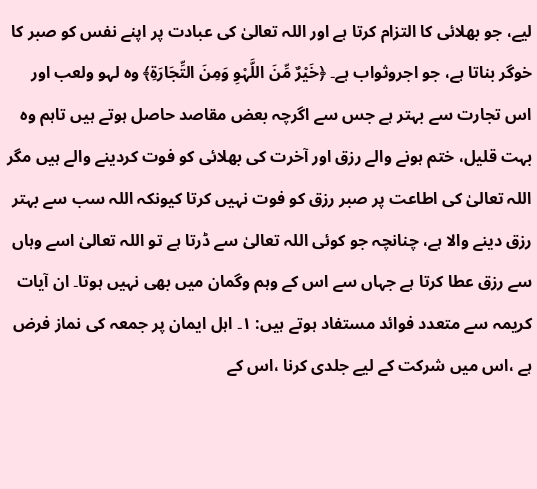لیے، جو بھلائی کا التزام کرتا ہے اور اللہ تعالیٰ کی عبادت پر اپنے نفس کو صبر کا خوگر بناتا ہے، جو اجروثواب ہے۔ ﴿خَیْرٌ مِّنَ اللَّہْوِ وَمِنَ التِّجَارَۃِ﴾ وہ لہو ولعب اور اس تجارت سے بہتر ہے جس سے اگرچہ بعض مقاصد حاصل ہوتے ہیں تاہم وہ بہت قلیل، ختم ہونے والے رزق اور آخرت کی بھلائی کو فوت کردینے والے ہیں مگر اللہ تعالیٰ کی اطاعت پر صبر رزق کو فوت نہیں کرتا کیونکہ اللہ سب سے بہتر رزق دینے والا ہے، چنانچہ جو کوئی اللہ تعالیٰ سے ڈرتا ہے تو اللہ تعالیٰ اسے وہاں سے رزق عطا کرتا ہے جہاں سے اس کے وہم وگمان میں بھی نہیں ہوتا۔ ان آیات کریمہ سے متعدد فوائد مستفاد ہوتے ہیں: ١۔ اہل ایمان پر جمعہ کی نماز فرض ہے ،اس میں شرکت کے لیے جلدی کرنا ،اس کے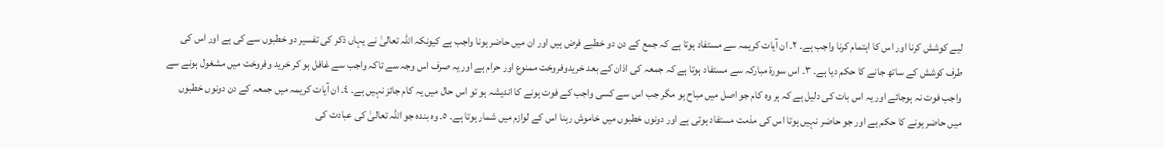لیے کوشش کرنا اور اس کا اہتمام کرنا واجب ہے۔ ٢۔ ان آیات کریمہ سے مستفاد ہوتا ہے کہ جمع کے دن دو خطبے فرض ہیں اور ان میں حاضر ہونا واجب ہے کیونکہ اللہ تعالیٰ نے یہاں ذکر کی تفسیر دو خطبوں سے کی ہے اور اس کی طرف کوشش کے ساتھ جانے کا حکم دیا ہے۔ ٣۔ اس سورۃ مبارکہ سے مستفاد ہوتا ہے کہ جمعہ کی اذان کے بعد خریدوفروخت ممنوع اور حرام ہے اور یہ صرف اس وجہ سے تاکہ واجب سے غافل ہو کر خرید وفروخت میں مشغول ہونے سے واجب فوت نہ ہوجائے اور یہ اس بات کی دلیل ہے کہ ہر وہ کام جو اصل میں مباح ہو مگر جب اس سے کسی واجب کے فوت ہونے کا اندیشہ ہو تو اس حال میں یہ کام جائز نہیں ہے۔ ٤۔ ان آیات کریمہ میں جمعہ کے دن دونوں خطبوں میں حاضر ہونے کا حکم ہے اور جو حاضر نہیں ہوتا اس کی مذمت مستفاد ہوتی ہے اور دونوں خطبوں میں خاموش رہنا اس کے لوازم میں شمار ہوتا ہے۔ ٥۔ وہ بندہ جو اللہ تعالیٰ کی عبادت کی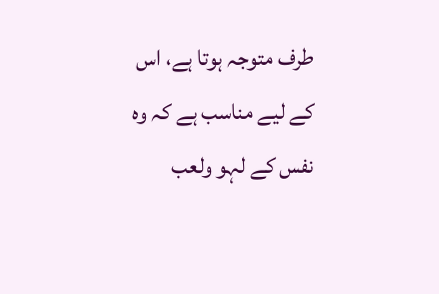طرف متوجہ ہوتا ہے، اس کے لیے مناسب ہے کہ وہ نفس کے لہو ولعب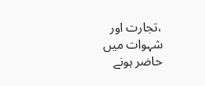،تجارت اور شہوات میں حاضر ہونے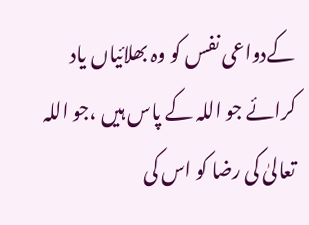کےدواعی نفس کو وہ بھلائیاں یاد کرائے جو اللہ کے پاس ہیں ،جو اللہ تعالیٰ کی رضا کو اس کی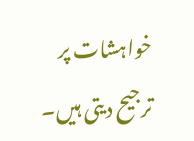خواہشات پر ترجیح دیتی ہیں۔